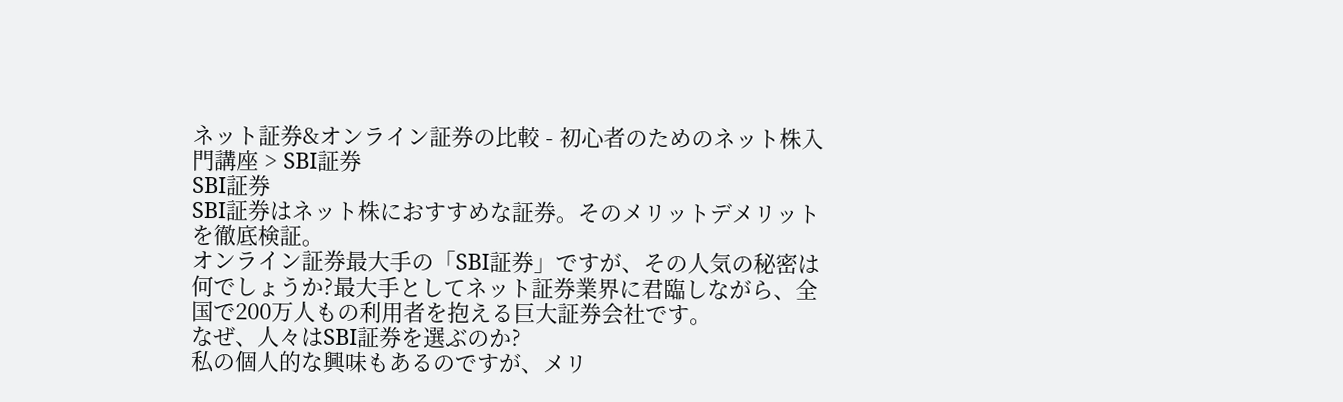ネット証券&オンライン証券の比較 - 初心者のためのネット株入門講座 > SBI証券
SBI証券
SBI証券はネット株におすすめな証券。そのメリットデメリットを徹底検証。
オンライン証券最大手の「SBI証券」ですが、その人気の秘密は何でしょうか?最大手としてネット証券業界に君臨しながら、全国で200万人もの利用者を抱える巨大証券会社です。
なぜ、人々はSBI証券を選ぶのか?
私の個人的な興味もあるのですが、メリ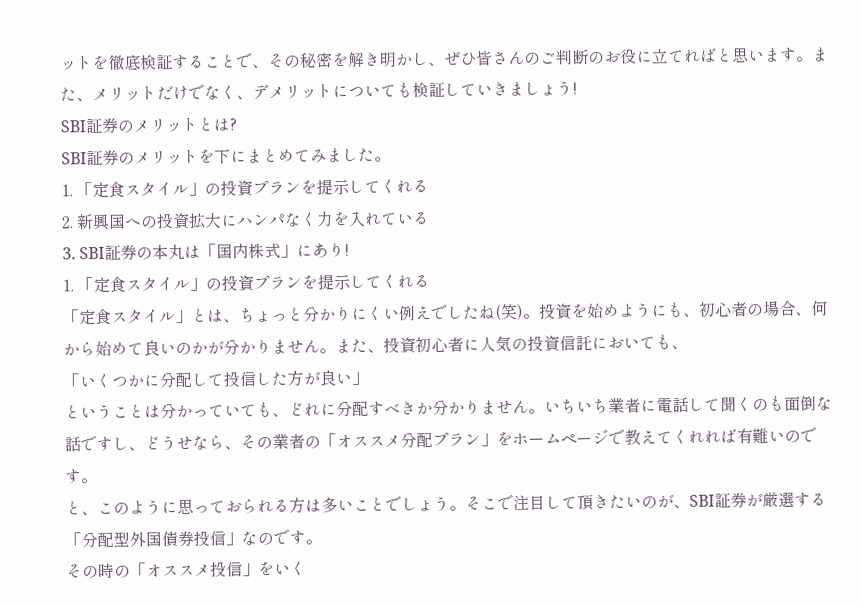ットを徹底検証することで、その秘密を解き明かし、ぜひ皆さんのご判断のお役に立てればと思います。また、メリットだけでなく、デメリットについても検証していきましょう!
SBI証券のメリットとは?
SBI証券のメリットを下にまとめてみました。
1. 「定食スタイル」の投資プランを提示してくれる
2. 新興国への投資拡大にハンパなく力を入れている
3. SBI証券の本丸は「国内株式」にあり!
1. 「定食スタイル」の投資プランを提示してくれる
「定食スタイル」とは、ちょっと分かりにくい例えでしたね(笑)。投資を始めようにも、初心者の場合、何から始めて良いのかが分かりません。また、投資初心者に人気の投資信託においても、
「いくつかに分配して投信した方が良い」
ということは分かっていても、どれに分配すべきか分かりません。いちいち業者に電話して聞くのも面倒な話ですし、どうせなら、その業者の「オススメ分配プラン」をホームページで教えてくれれば有難いのです。
と、このように思っておられる方は多いことでしょう。そこで注目して頂きたいのが、SBI証券が厳選する「分配型外国債券投信」なのです。
その時の「オススメ投信」をいく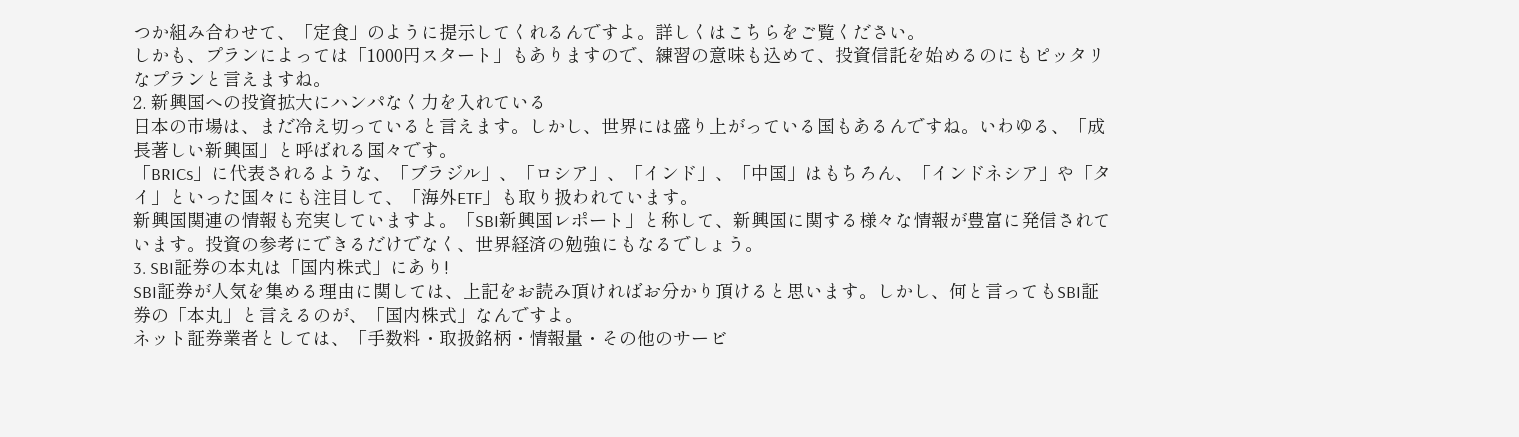つか組み合わせて、「定食」のように提示してくれるんですよ。詳しくはこちらをご覧ください。
しかも、プランによっては「1000円スタート」もありますので、練習の意味も込めて、投資信託を始めるのにもピッタリなプランと言えますね。
2. 新興国への投資拡大にハンパなく力を入れている
日本の市場は、まだ冷え切っていると言えます。しかし、世界には盛り上がっている国もあるんですね。いわゆる、「成長著しい新興国」と呼ばれる国々です。
「BRICs」に代表されるような、「ブラジル」、「ロシア」、「インド」、「中国」はもちろん、「インドネシア」や「タイ」といった国々にも注目して、「海外ETF」も取り扱われています。
新興国関連の情報も充実していますよ。「SBI新興国レポート」と称して、新興国に関する様々な情報が豊富に発信されています。投資の参考にできるだけでなく、世界経済の勉強にもなるでしょう。
3. SBI証券の本丸は「国内株式」にあり!
SBI証券が人気を集める理由に関しては、上記をお読み頂ければお分かり頂けると思います。しかし、何と言ってもSBI証券の「本丸」と言えるのが、「国内株式」なんですよ。
ネット証券業者としては、「手数料・取扱銘柄・情報量・その他のサービ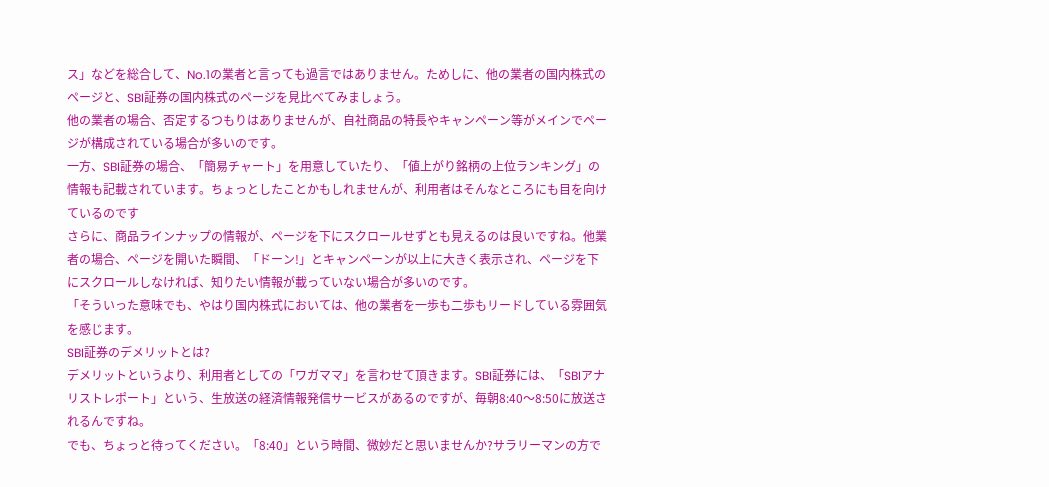ス」などを総合して、No.1の業者と言っても過言ではありません。ためしに、他の業者の国内株式のページと、SBI証券の国内株式のページを見比べてみましょう。
他の業者の場合、否定するつもりはありませんが、自社商品の特長やキャンペーン等がメインでページが構成されている場合が多いのです。
一方、SBI証券の場合、「簡易チャート」を用意していたり、「値上がり銘柄の上位ランキング」の情報も記載されています。ちょっとしたことかもしれませんが、利用者はそんなところにも目を向けているのです
さらに、商品ラインナップの情報が、ページを下にスクロールせずとも見えるのは良いですね。他業者の場合、ページを開いた瞬間、「ドーン!」とキャンペーンが以上に大きく表示され、ページを下にスクロールしなければ、知りたい情報が載っていない場合が多いのです。
「そういった意味でも、やはり国内株式においては、他の業者を一歩も二歩もリードしている雰囲気を感じます。
SBI証券のデメリットとは?
デメリットというより、利用者としての「ワガママ」を言わせて頂きます。SBI証券には、「SBIアナリストレポート」という、生放送の経済情報発信サービスがあるのですが、毎朝8:40〜8:50に放送されるんですね。
でも、ちょっと待ってください。「8:40」という時間、微妙だと思いませんか?サラリーマンの方で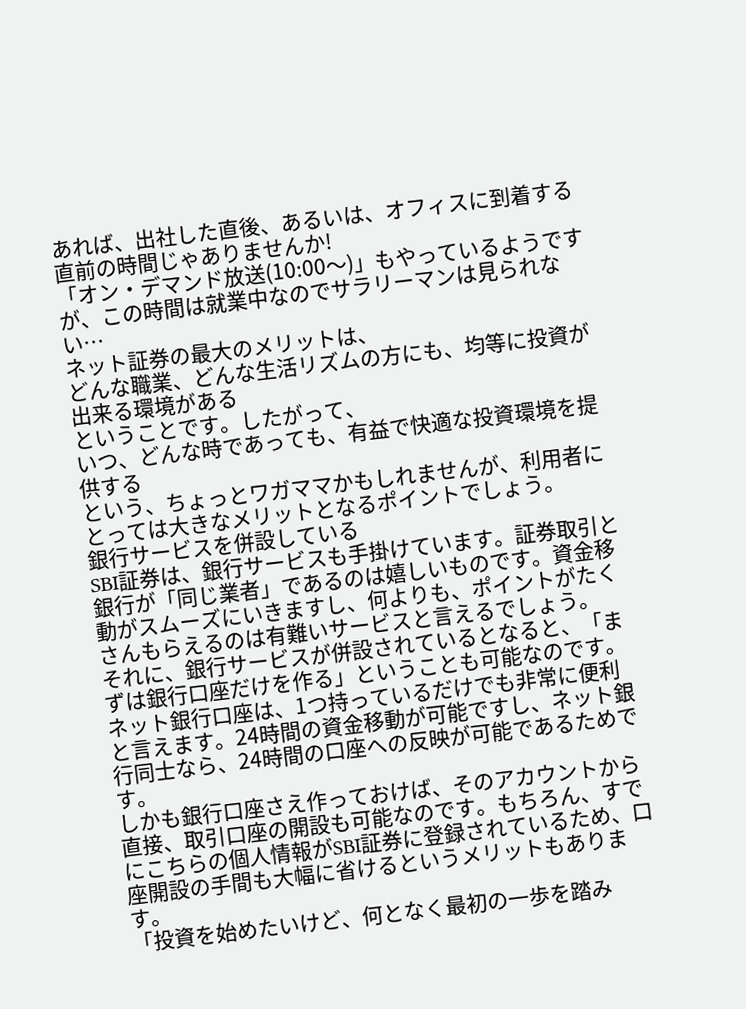あれば、出社した直後、あるいは、オフィスに到着する直前の時間じゃありませんか!
「オン・デマンド放送(10:00〜)」もやっているようですが、この時間は就業中なのでサラリーマンは見られない…
ネット証券の最大のメリットは、
どんな職業、どんな生活リズムの方にも、均等に投資が出来る環境がある
ということです。したがって、
いつ、どんな時であっても、有益で快適な投資環境を提供する
という、ちょっとワガママかもしれませんが、利用者にとっては大きなメリットとなるポイントでしょう。
銀行サービスを併設している
SBI証券は、銀行サービスも手掛けています。証券取引と銀行が「同じ業者」であるのは嬉しいものです。資金移動がスムーズにいきますし、何よりも、ポイントがたくさんもらえるのは有難いサービスと言えるでしょう。
それに、銀行サービスが併設されているとなると、「まずは銀行口座だけを作る」ということも可能なのです。ネット銀行口座は、1つ持っているだけでも非常に便利と言えます。24時間の資金移動が可能ですし、ネット銀行同士なら、24時間の口座への反映が可能であるためです。
しかも銀行口座さえ作っておけば、そのアカウントから直接、取引口座の開設も可能なのです。もちろん、すでにこちらの個人情報がSBI証券に登録されているため、口座開設の手間も大幅に省けるというメリットもあります。
「投資を始めたいけど、何となく最初の一歩を踏み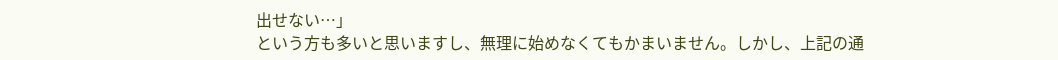出せない…」
という方も多いと思いますし、無理に始めなくてもかまいません。しかし、上記の通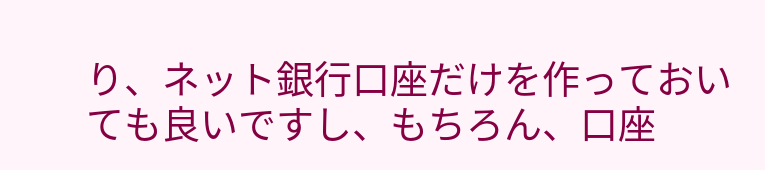り、ネット銀行口座だけを作っておいても良いですし、もちろん、口座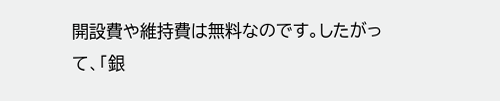開設費や維持費は無料なのです。したがって、「銀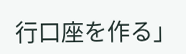行口座を作る」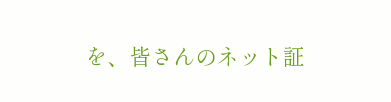を、皆さんのネット証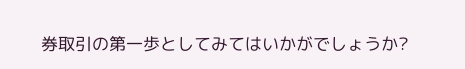券取引の第一歩としてみてはいかがでしょうか?